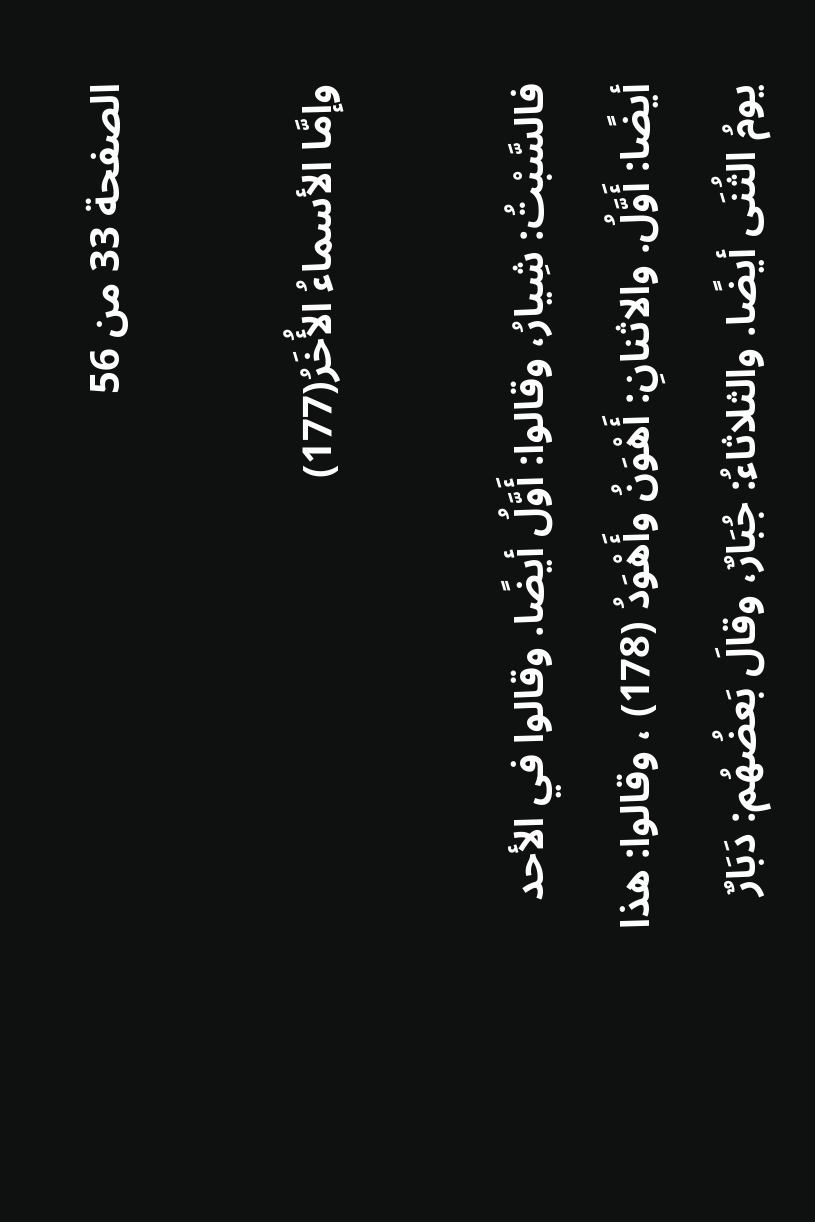الصفحة 33 من 56

وإمَّا الأسماءُ الأُخَرُ(177)

فالسَّبْتُ: شِيارُ، وقالوا: أَوَّلُ أيضًا. وقالوا في الأحد أيضًا: أَوَّلُ. والاثنانِ: أَهْوَنُ وأَهْوَدُ (178) ، وقالوا: هذا يومُ الثُنَى أيضًا. والثلاثاءُ: جُبَارٌ، وقالَ بَعضُهُم: دَبَارٌ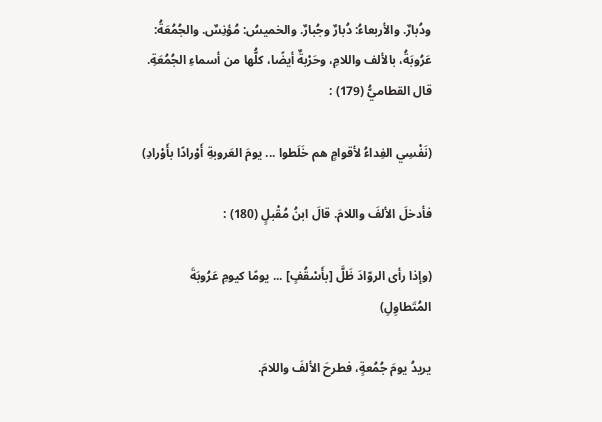ودُبارٌ. والأربعاءُ: دُبارٌ وجُبارٌ. والخميسُ: مُؤنِسٌ. والجُمُعَةُ: عَرُوبَةُ، بالألف واللامِ، وحَرْبةٌ أيضًا، كلُّها من أسماءِ الجُمُعَةِ. قال القطاميُّ (179) :

(نَفْسِي الفِداءُ لأقوامٍ هم خَلَطوا ... يومَ العَروبةِ أَوْرادًا بأَوْرادِ)

فأدخلَ الألفَ واللامَ. قالَ ابنُ مُقْبلٍ (180) :

(وإذا رأى الروّادَ ظَلَّ [بأَسْقُفٍ] ... يومًا كيومِ عَرُوبَةَ المُتَطاوِلِ)

يريدُ يومَ جُمُعةٍ، فطرحَ الألفَ واللامَ.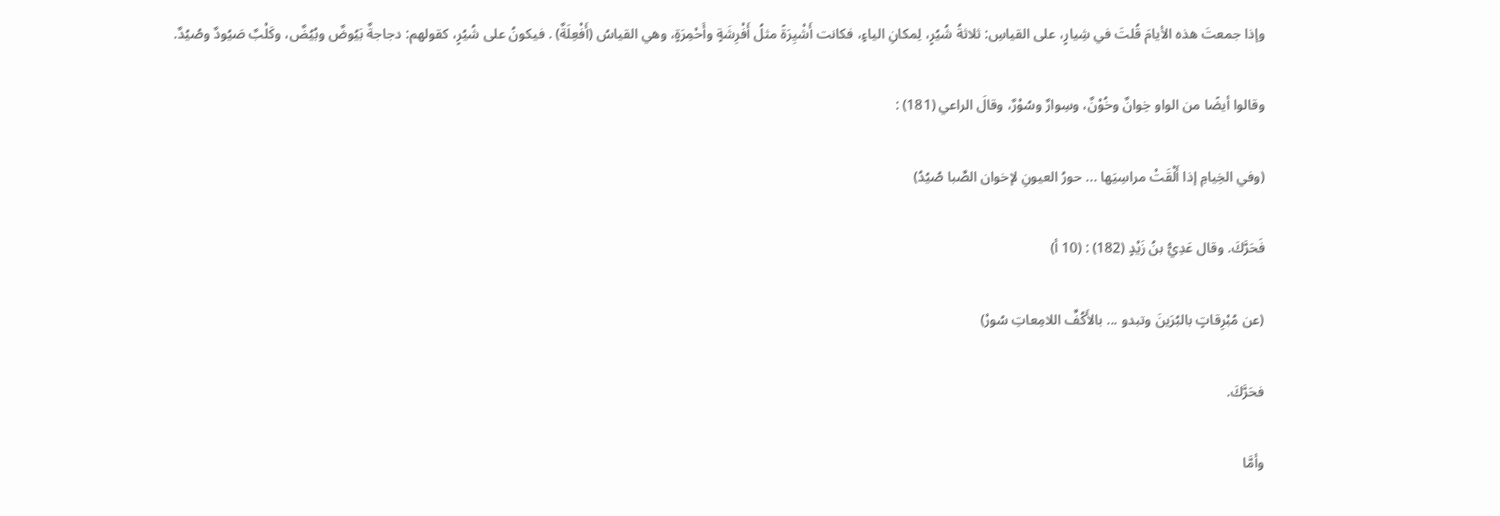وإذا جمعتَ هذه الأيامَ قُلتَ في شِيارٍ، على القياسِ: ثلاثةُ شُيُرٍ، لِمكانِ الياءٍ، فكانت أَشْيِرَةً مثلُ أَفْرِشَةٍ وأَحْمِرَةٍ، وهي القياسُ (أَفْعِلَةٌ) . فيكونُ على شُيُرٍ، كقولهم: دجاجةٌ بَيُوضٌ وبُيُضٌ، وكَلْبٌ صَيُودٌ وصُيُدٌ.

وقالوا أيضًا من الواو خِوانٌ وخُوْنٌ، وسِوارٌ وسُوْرٌ، وقالَ الراعي (181) :

(وفي الخِيامِ إذا أَلْقَتْ مراسِيَها ... حورُ العيونِ لإخوان الصِّبا صُيُدُ)

فَحَرَّكَ. وقال عَدِيُّ بنُ زَيْدٍ (182) : (10 أ)

(عن مُبْرِقاتٍ بالبُرَينَ وتبدو ... بالأَكُفِّ اللامِعاتِ سُورْ)

فحَرَّكَ.

وأمَّا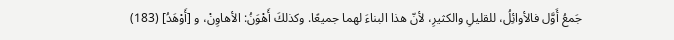جَمعُ أَوَّل فالأوائِلُ، للقليلِ والكثيرِ، لأنّ هذا البناءَ لهما جميعًا. وكذلكَ أَهْوَنُ: الأهاوِنْ، و [أَوْهَدُ] (183)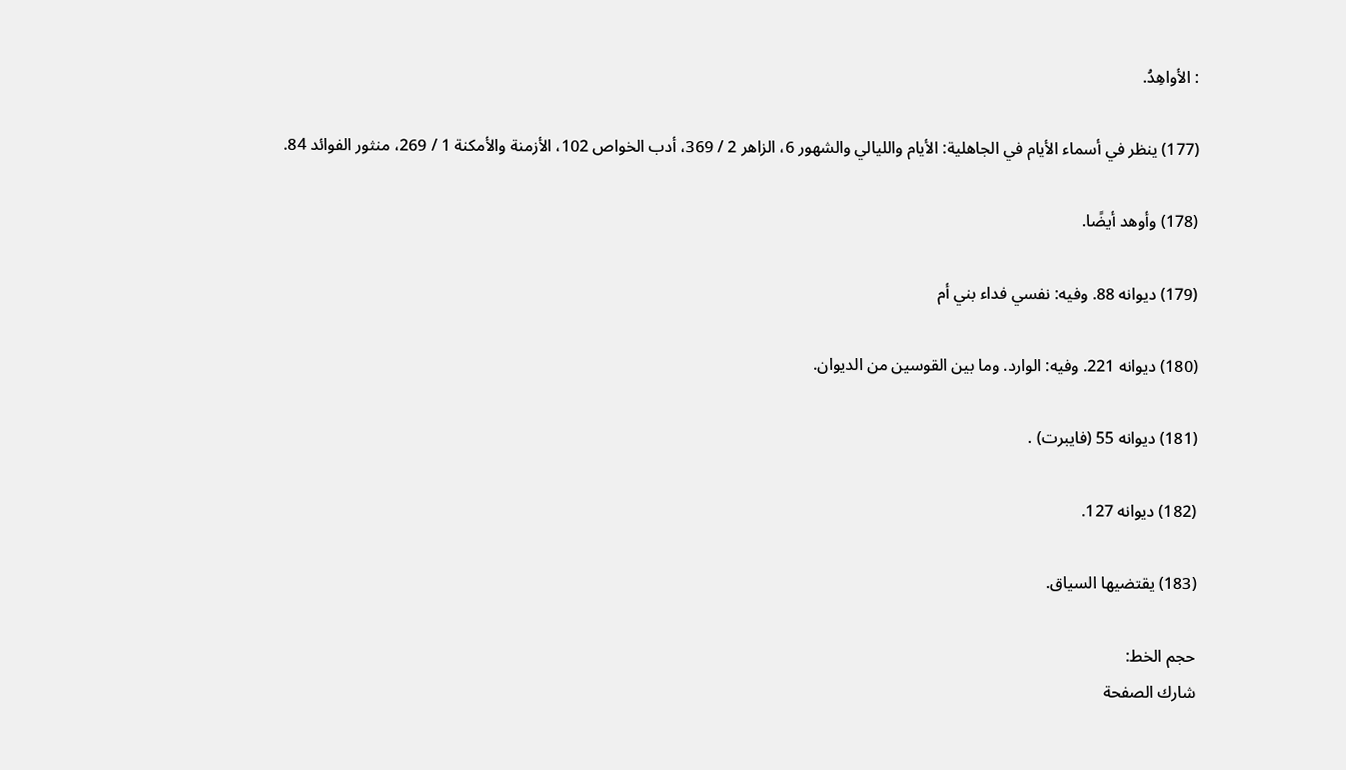: الأواهِدُ.

(177) ينظر في أسماء الأيام في الجاهلية: الأيام والليالي والشهور 6، الزاهر 2 / 369، أدب الخواص 102، الأزمنة والأمكنة 1 / 269، منثور الفوائد 84.

(178) وأوهد أيضًا.

(179) ديوانه 88. وفيه: نفسي فداء بني أم

(180) ديوانه 221. وفيه: الوارد. وما بين القوسين من الديوان.

(181) ديوانه 55 (فايبرت) .

(182) ديوانه 127.

(183) يقتضيها السياق.

حجم الخط:
شارك الصفحة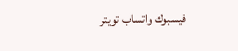فيسبوك واتساب تويتر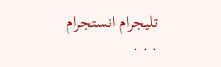تليجرام انستجرام
. . .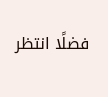فضلًا انتظر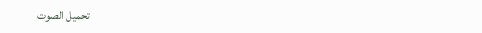تحميل الصوت